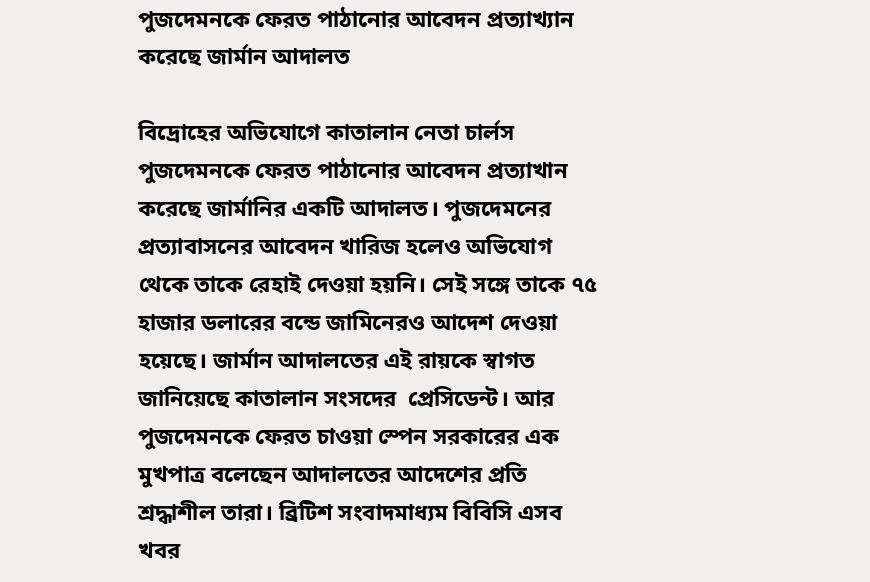পুজদেমনকে ফেরত পাঠানোর আবেদন প্রত্যাখ্যান করেছে জার্মান আদালত

বিদ্রোহের অভিযোগে কাতালান নেতা চার্লস পুজদেমনকে ফেরত পাঠানোর আবেদন প্রত্যাখান করেছে জার্মানির একটি আদালত। পুজদেমনের প্রত্যাবাসনের আবেদন খারিজ হলেও অভিযোগ থেকে তাকে রেহাই দেওয়া হয়নি। সেই সঙ্গে তাকে ৭৫ হাজার ডলারের বন্ডে জামিনেরও আদেশ দেওয়া হয়েছে। জার্মান আদালতের এই রায়কে স্বাগত জানিয়েছে কাতালান সংসদের  প্রেসিডেন্ট। আর পুজদেমনকে ফেরত চাওয়া স্পেন সরকারের এক মুখপাত্র বলেছেন আদালতের আদেশের প্রতি শ্রদ্ধাশীল তারা। ব্রিটিশ সংবাদমাধ্যম বিবিসি এসব খবর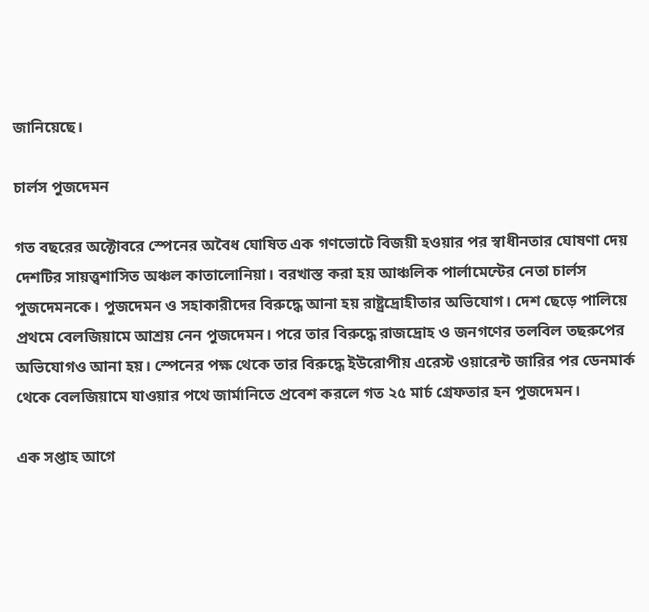জানিয়েছে।

চার্লস পুজদেমন

গত বছরের অক্টোবরে স্পেনের অবৈধ ঘোষিত এক গণভোটে বিজয়ী হওয়ার পর স্বাধীনতার ঘোষণা দেয় দেশটির সায়ত্ত্বশাসিত অঞ্চল কাতালোনিয়া। বরখাস্ত করা হয় আঞ্চলিক পার্লামেন্টের নেতা চার্লস পুজদেমনকে। পুজদেমন ও সহাকারীদের বিরুদ্ধে আনা হয় রাষ্ট্রদ্রোহীতার অভিযোগ। দেশ ছেড়ে পালিয়ে প্রথমে বেলজিয়ামে আশ্রয় নেন পুজদেমন। পরে তার বিরুদ্ধে রাজদ্রোহ ও জনগণের তলবিল তছরুপের অভিযোগও আনা হয়। স্পেনের পক্ষ থেকে তার বিরুদ্ধে ইউরোপীয় এরেস্ট ওয়ারেন্ট জারির পর ডেনমার্ক থেকে বেলজিয়ামে যাওয়ার পথে জার্মানিতে প্রবেশ করলে গত ২৫ মার্চ গ্রেফতার হন পুজদেমন।

এক সপ্তাহ আগে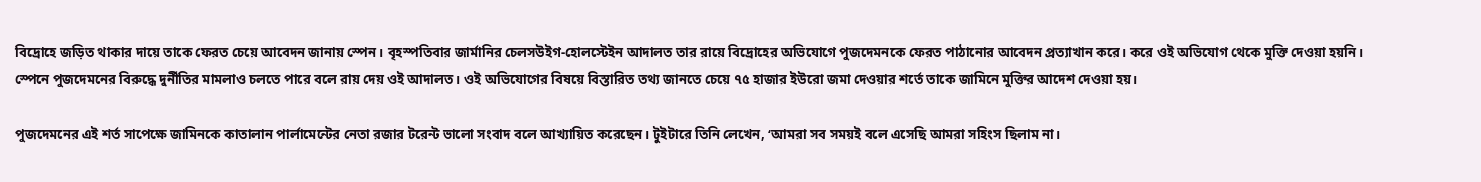বিদ্রোহে জড়িত থাকার দায়ে তাকে ফেরত চেয়ে আবেদন জানায় স্পেন। বৃহস্পতিবার জার্মানির চেলসউইগ-হোলস্টেইন আদালত তার রায়ে বিদ্রোহের অভিযোগে পুজদেমনকে ফেরত পাঠানোর আবেদন প্রত্যাখান করে। করে ওই অভিযোগ থেকে মুক্তি দেওয়া হয়নি। স্পেনে পুজদেমনের বিরুদ্ধে দুর্নীতির মামলাও চলতে পারে বলে রায় দেয় ওই আদালত। ওই অভিযোগের বিষয়ে বিস্তারিত তথ্য জানতে চেয়ে ৭৫ হাজার ইউরো জমা দেওয়ার শর্তে তাকে জামিনে মুক্তির আদেশ দেওয়া হয়।

পুজদেমনের এই শর্ত সাপেক্ষে জামিনকে কাতালান পার্লামেন্টের নেতা রজার টরেন্ট ভালো সংবাদ বলে আখ্যায়িত করেছেন। টুইটারে তিনি লেখেন, ‘আমরা সব সময়ই বলে এসেছি আমরা সহিংস ছিলাম না।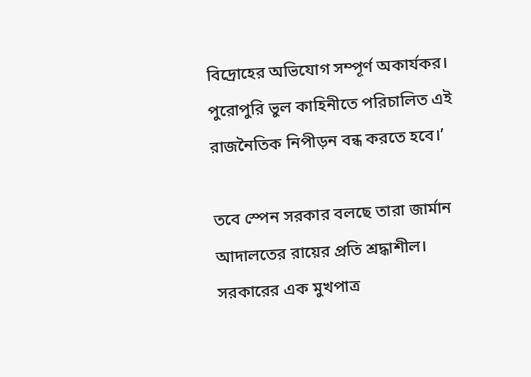বিদ্রোহের অভিযোগ সম্পূর্ণ অকার্যকর। পুরোপুরি ভুল কাহিনীতে পরিচালিত এই রাজনৈতিক নিপীড়ন বন্ধ করতে হবে।’

তবে স্পেন সরকার বলছে তারা জার্মান আদালতের রায়ের প্রতি শ্রদ্ধাশীল। সরকারের এক মুখপাত্র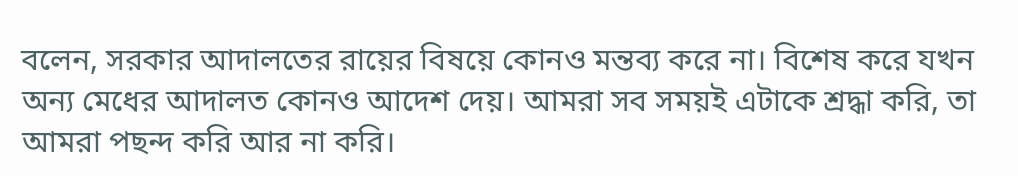বলেন, সরকার আদালতের রায়ের বিষয়ে কোনও মন্তব্য করে না। বিশেষ করে যখন অন্য মেধের আদালত কোনও আদেশ দেয়। আমরা সব সময়ই এটাকে শ্রদ্ধা করি, তা আমরা পছন্দ করি আর না করি।